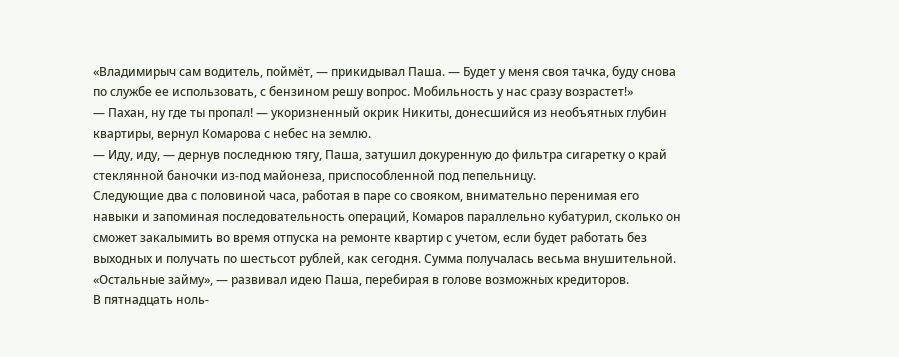«Владимирыч сам водитель, поймёт, — прикидывал Паша. — Будет у меня своя тачка, буду снова по службе ее использовать, с бензином решу вопрос. Мобильность у нас сразу возрастет!»
— Пахан, ну где ты пропал! — укоризненный окрик Никиты, донесшийся из необъятных глубин квартиры, вернул Комарова с небес на землю.
— Иду, иду, — дернув последнюю тягу, Паша, затушил докуренную до фильтра сигаретку о край стеклянной баночки из-под майонеза, приспособленной под пепельницу.
Следующие два с половиной часа, работая в паре со свояком, внимательно перенимая его навыки и запоминая последовательность операций, Комаров параллельно кубатурил, сколько он сможет закалымить во время отпуска на ремонте квартир с учетом, если будет работать без выходных и получать по шестьсот рублей, как сегодня. Сумма получалась весьма внушительной.
«Остальные займу», — развивал идею Паша, перебирая в голове возможных кредиторов.
В пятнадцать ноль-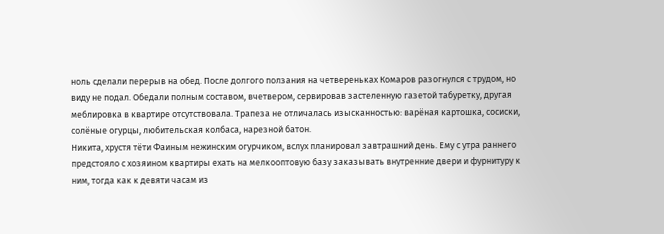ноль сделали перерыв на обед. После долгого ползания на четвереньках Комаров разогнулся с трудом, но виду не подал. Обедали полным составом, вчетвером, сервировав застеленную газетой табуретку, другая меблировка в квартире отсутствовала. Трапеза не отличалась изысканностью: варёная картошка, сосиски, солёные огурцы, любительская колбаса, нарезной батон.
Никита, хрустя тёти Фаиным нежинским огурчиком, вслух планировал завтрашний день. Ему с утра раннего предстояло с хозяином квартиры ехать на мелкооптовую базу заказывать внутренние двери и фурнитуру к ним, тогда как к девяти часам из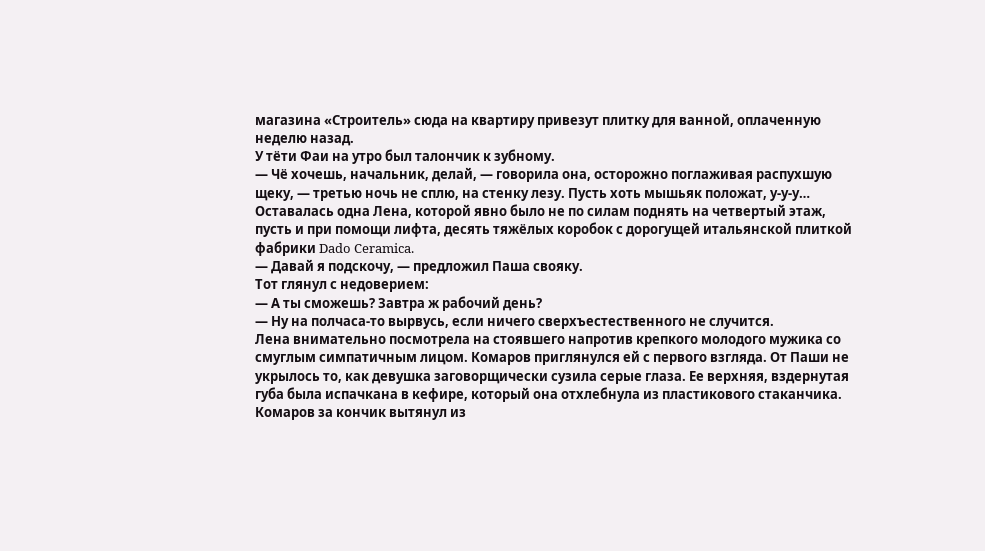магазина «Строитель» сюда на квартиру привезут плитку для ванной, оплаченную неделю назад.
У тёти Фаи на утро был талончик к зубному.
— Чё хочешь, начальник, делай, — говорила она, осторожно поглаживая распухшую щеку, — третью ночь не сплю, на стенку лезу. Пусть хоть мышьяк положат, у-у-у…
Оставалась одна Лена, которой явно было не по силам поднять на четвертый этаж, пусть и при помощи лифта, десять тяжёлых коробок с дорогущей итальянской плиткой фабрики Dado Ceramica.
— Давай я подскочу, — предложил Паша свояку.
Тот глянул с недоверием:
— А ты сможешь? Завтра ж рабочий день?
— Ну на полчаса-то вырвусь, если ничего сверхъестественного не случится.
Лена внимательно посмотрела на стоявшего напротив крепкого молодого мужика со смуглым симпатичным лицом. Комаров приглянулся ей с первого взгляда. От Паши не укрылось то, как девушка заговорщически сузила серые глаза. Ее верхняя, вздернутая губа была испачкана в кефире, который она отхлебнула из пластикового стаканчика. Комаров за кончик вытянул из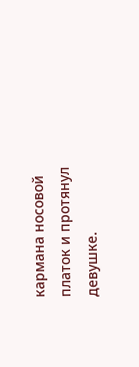кармана носовой платок и протянул девушке.